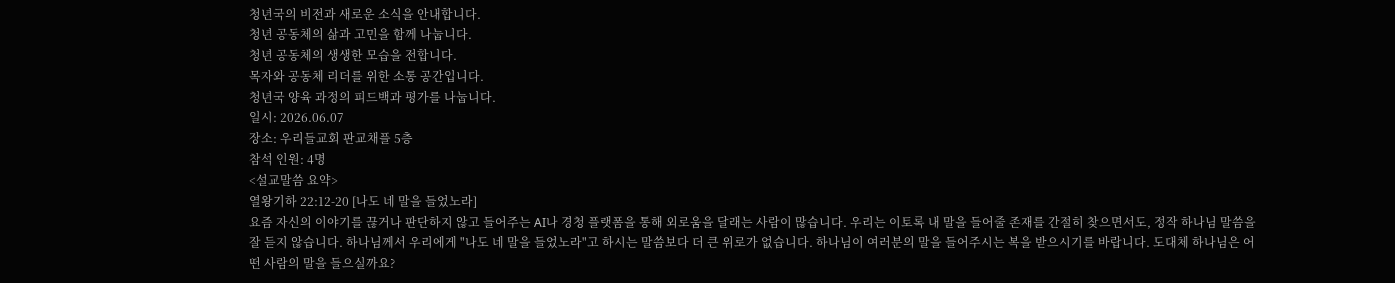청년국의 비전과 새로운 소식을 안내합니다.
청년 공동체의 삶과 고민을 함께 나눕니다.
청년 공동체의 생생한 모습을 전합니다.
목자와 공동체 리더를 위한 소통 공간입니다.
청년국 양육 과정의 피드백과 평가를 나눕니다.
일시: 2026.06.07
장소: 우리들교회 판교채플 5층
참석 인원: 4명
<설교말씀 요약>
열왕기하 22:12-20 [나도 네 말을 들었노라]
요즘 자신의 이야기를 끊거나 판단하지 않고 들어주는 AI나 경청 플랫폼을 통해 외로움을 달래는 사람이 많습니다. 우리는 이토록 내 말을 들어줄 존재를 간절히 찾으면서도, 정작 하나님 말씀을 잘 듣지 않습니다. 하나님께서 우리에게 "나도 네 말을 들었노라"고 하시는 말씀보다 더 큰 위로가 없습니다. 하나님이 여러분의 말을 들어주시는 복을 받으시기를 바랍니다. 도대체 하나님은 어떤 사람의 말을 들으실까요?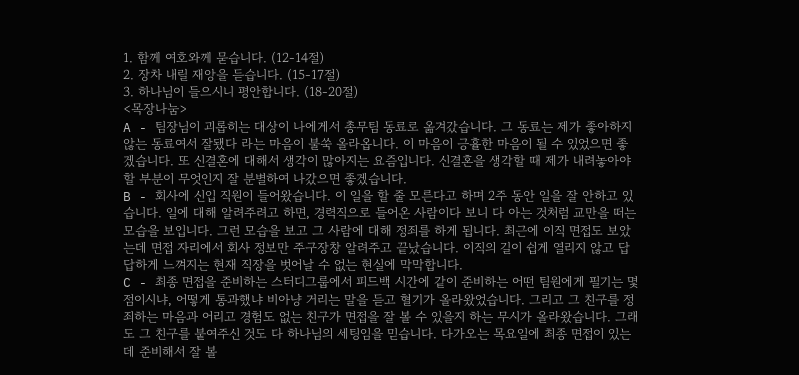1. 함께 여호와께 묻습니다. (12-14절)
2. 장차 내릴 재앙을 듣습니다. (15-17절)
3. 하나님이 들으시니 평안합니다. (18-20절)
<목장나눔>
A - 팀장님이 괴롭히는 대상이 나에게서 총무팀 동료로 옮겨갔습니다. 그 동료는 제가 좋아하지 않는 동료여서 잘됐다 라는 마음이 불쑥 올라옵니다. 이 마음이 긍휼한 마음이 될 수 있었으면 좋겠습니다. 또 신결혼에 대해서 생각이 많아지는 요즘입니다. 신결혼을 생각할 때 제가 내려놓아야 할 부분이 무엇인지 잘 분별하여 나갔으면 좋겠습니다.
B - 회사에 신입 직원이 들어왔습니다. 이 일을 할 줄 모른다고 하며 2주 동안 일을 잘 안하고 있습니다. 일에 대해 알려주려고 하면, 경력직으로 들어온 사람이다 보니 다 아는 것처럼 교만을 떠는 모습을 보입니다. 그런 모습을 보고 그 사람에 대해 정죄를 하게 됩니다. 최근에 이직 면접도 보았는데 면접 자리에서 회사 정보만 주구장창 알려주고 끝났습니다. 이직의 길이 쉽게 열리지 않고 답답하게 느껴지는 현재 직장을 벗어날 수 없는 현실에 막막합니다.
C - 최종 면접을 준비하는 스터디그룹에서 피드백 시간에 같이 준비하는 어떤 팀원에게 필기는 몇점이시냐, 어떻게 통과했냐 비아냥 거리는 말을 듣고 혈기가 올라왔었습니다. 그리고 그 친구를 정죄하는 마음과 어리고 경험도 없는 친구가 면접을 잘 볼 수 있을지 하는 무시가 올라왔습니다. 그래도 그 친구를 붙여주신 것도 다 하나님의 세팅임을 믿습니다. 다가오는 목요일에 최종 면접이 있는데 준비해서 잘 볼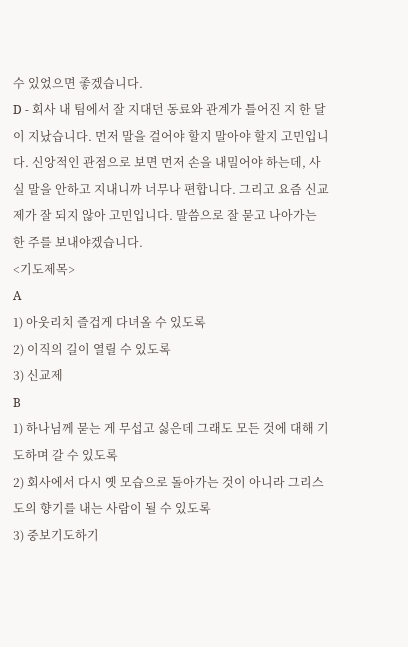수 있었으면 좋겠습니다.
D - 회사 내 팀에서 잘 지대던 동료와 관계가 틀어진 지 한 달이 지났습니다. 먼저 말을 걸어야 할지 말아야 할지 고민입니다. 신앙적인 관점으로 보면 먼저 손을 내밀어야 하는데, 사실 말을 안하고 지내니까 너무나 편합니다. 그리고 요즘 신교제가 잘 되지 않아 고민입니다. 말씀으로 잘 묻고 나아가는 한 주를 보내야겠습니다.
<기도제목>
A
1) 아웃리치 즐겁게 다녀올 수 있도록
2) 이직의 길이 열릴 수 있도록
3) 신교제
B
1) 하나님께 묻는 게 무섭고 싫은데 그래도 모든 것에 대해 기도하며 갈 수 있도록
2) 회사에서 다시 옛 모습으로 돌아가는 것이 아니라 그리스도의 향기를 내는 사람이 될 수 있도록
3) 중보기도하기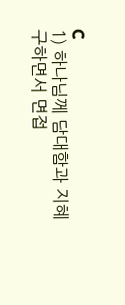C
1) 하나님께 담대함과 지혜 구하면서 면접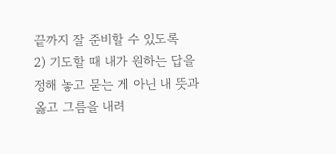끝까지 잘 준비할 수 있도록
2) 기도할 때 내가 원하는 답을 정해 놓고 묻는 게 아닌 내 뜻과 옳고 그름을 내려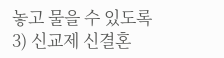놓고 물을 수 있도록
3) 신교제 신결혼